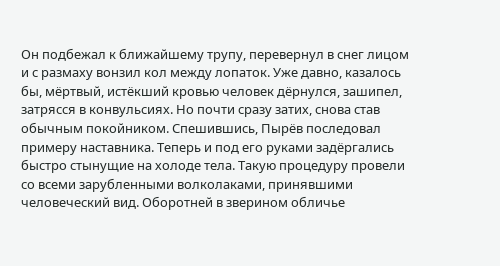Он подбежал к ближайшему трупу, перевернул в снег лицом и с размаху вонзил кол между лопаток. Уже давно, казалось бы, мёртвый, истёкший кровью человек дёрнулся, зашипел, затрясся в конвульсиях. Но почти сразу затих, снова став обычным покойником. Спешившись, Пырёв последовал примеру наставника. Теперь и под его руками задёргались быстро стынущие на холоде тела. Такую процедуру провели со всеми зарубленными волколаками, принявшими человеческий вид. Оборотней в зверином обличье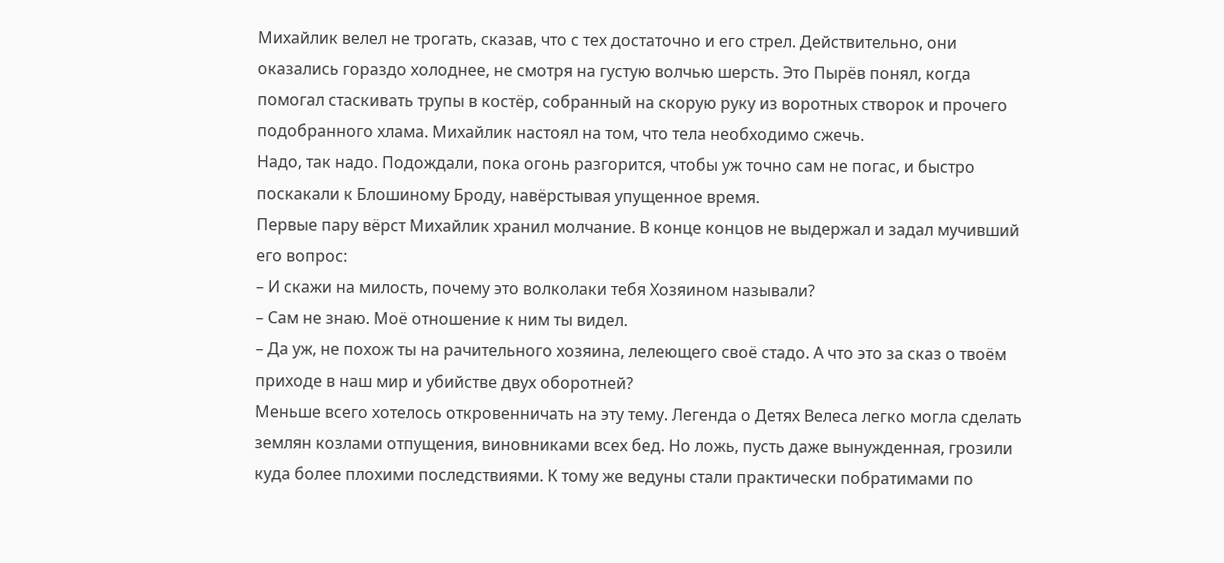Михайлик велел не трогать, сказав, что с тех достаточно и его стрел. Действительно, они оказались гораздо холоднее, не смотря на густую волчью шерсть. Это Пырёв понял, когда помогал стаскивать трупы в костёр, собранный на скорую руку из воротных створок и прочего подобранного хлама. Михайлик настоял на том, что тела необходимо сжечь.
Надо, так надо. Подождали, пока огонь разгорится, чтобы уж точно сам не погас, и быстро поскакали к Блошиному Броду, навёрстывая упущенное время.
Первые пару вёрст Михайлик хранил молчание. В конце концов не выдержал и задал мучивший его вопрос:
– И скажи на милость, почему это волколаки тебя Хозяином называли?
– Сам не знаю. Моё отношение к ним ты видел.
– Да уж, не похож ты на рачительного хозяина, лелеющего своё стадо. А что это за сказ о твоём приходе в наш мир и убийстве двух оборотней?
Меньше всего хотелось откровенничать на эту тему. Легенда о Детях Велеса легко могла сделать землян козлами отпущения, виновниками всех бед. Но ложь, пусть даже вынужденная, грозили куда более плохими последствиями. К тому же ведуны стали практически побратимами по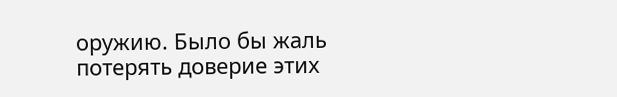оружию. Было бы жаль потерять доверие этих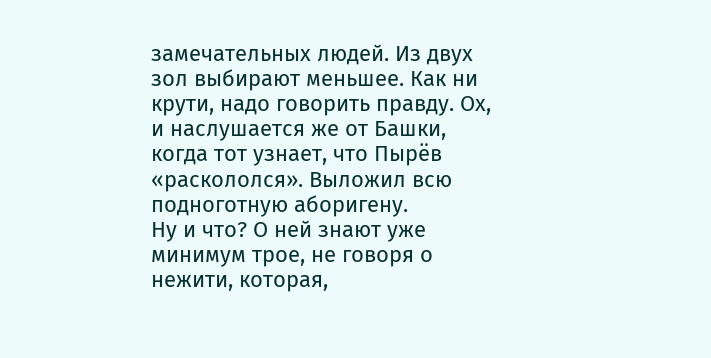замечательных людей. Из двух зол выбирают меньшее. Как ни крути, надо говорить правду. Ох, и наслушается же от Башки, когда тот узнает, что Пырёв «раскололся». Выложил всю подноготную аборигену.
Ну и что? О ней знают уже минимум трое, не говоря о нежити, которая,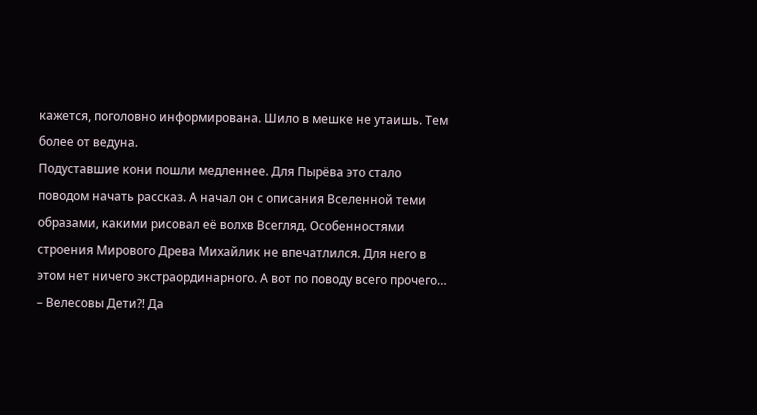кажется, поголовно информирована. Шило в мешке не утаишь. Тем более от ведуна.
Подуставшие кони пошли медленнее. Для Пырёва это стало поводом начать рассказ. А начал он с описания Вселенной теми образами, какими рисовал её волхв Всегляд. Особенностями строения Мирового Древа Михайлик не впечатлился. Для него в этом нет ничего экстраординарного. А вот по поводу всего прочего…
– Велесовы Дети?! Да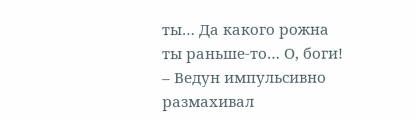ты… Да какого рожна ты раньше-то… О, боги! – Ведун импульсивно размахивал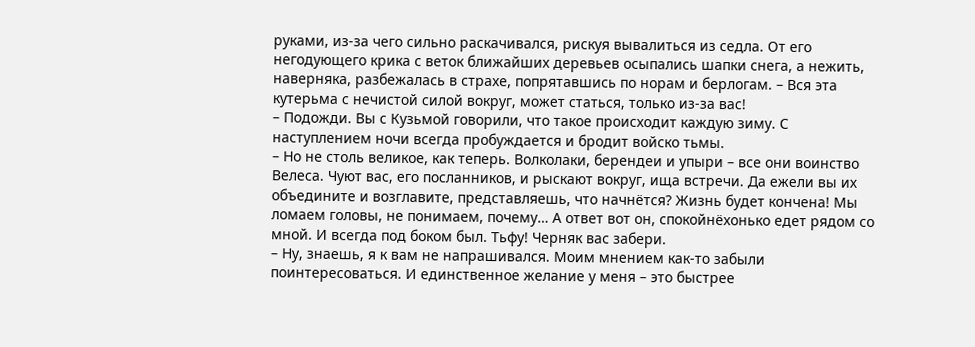руками, из-за чего сильно раскачивался, рискуя вывалиться из седла. От его негодующего крика с веток ближайших деревьев осыпались шапки снега, а нежить, наверняка, разбежалась в страхе, попрятавшись по норам и берлогам. – Вся эта кутерьма с нечистой силой вокруг, может статься, только из-за вас!
– Подожди. Вы с Кузьмой говорили, что такое происходит каждую зиму. С наступлением ночи всегда пробуждается и бродит войско тьмы.
– Но не столь великое, как теперь. Волколаки, берендеи и упыри – все они воинство Велеса. Чуют вас, его посланников, и рыскают вокруг, ища встречи. Да ежели вы их объедините и возглавите, представляешь, что начнётся? Жизнь будет кончена! Мы ломаем головы, не понимаем, почему… А ответ вот он, спокойнёхонько едет рядом со мной. И всегда под боком был. Тьфу! Черняк вас забери.
– Ну, знаешь, я к вам не напрашивался. Моим мнением как-то забыли поинтересоваться. И единственное желание у меня – это быстрее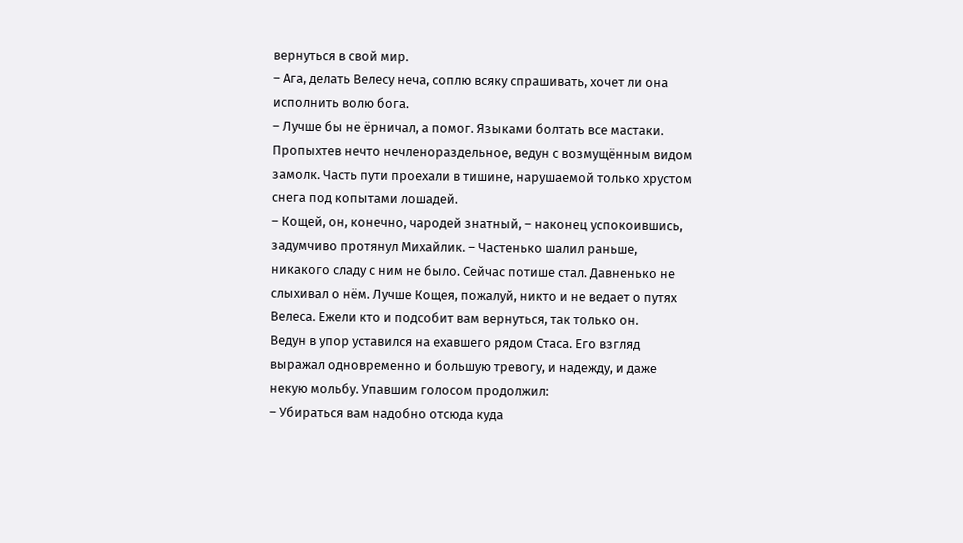вернуться в свой мир.
– Ага, делать Велесу неча, соплю всяку спрашивать, хочет ли она исполнить волю бога.
– Лучше бы не ёрничал, а помог. Языками болтать все мастаки.
Пропыхтев нечто нечленораздельное, ведун с возмущённым видом замолк. Часть пути проехали в тишине, нарушаемой только хрустом снега под копытами лошадей.
– Кощей, он, конечно, чародей знатный, – наконец успокоившись, задумчиво протянул Михайлик. – Частенько шалил раньше, никакого сладу с ним не было. Сейчас потише стал. Давненько не слыхивал о нём. Лучше Кощея, пожалуй, никто и не ведает о путях Велеса. Ежели кто и подсобит вам вернуться, так только он.
Ведун в упор уставился на ехавшего рядом Стаса. Его взгляд выражал одновременно и большую тревогу, и надежду, и даже некую мольбу. Упавшим голосом продолжил:
– Убираться вам надобно отсюда куда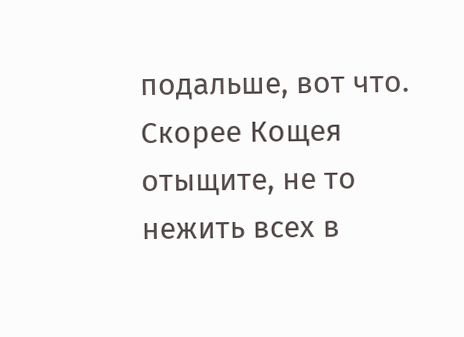подальше, вот что. Скорее Кощея отыщите, не то нежить всех в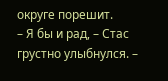округе порешит.
– Я бы и рад, – Стас грустно улыбнулся. –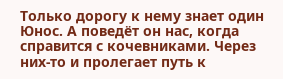Только дорогу к нему знает один Юнос. А поведёт он нас, когда справится с кочевниками. Через них-то и пролегает путь к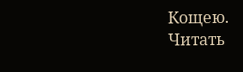Кощею.
Читать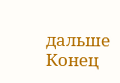дальше
Конец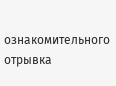ознакомительного отрывка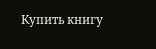Купить книгу